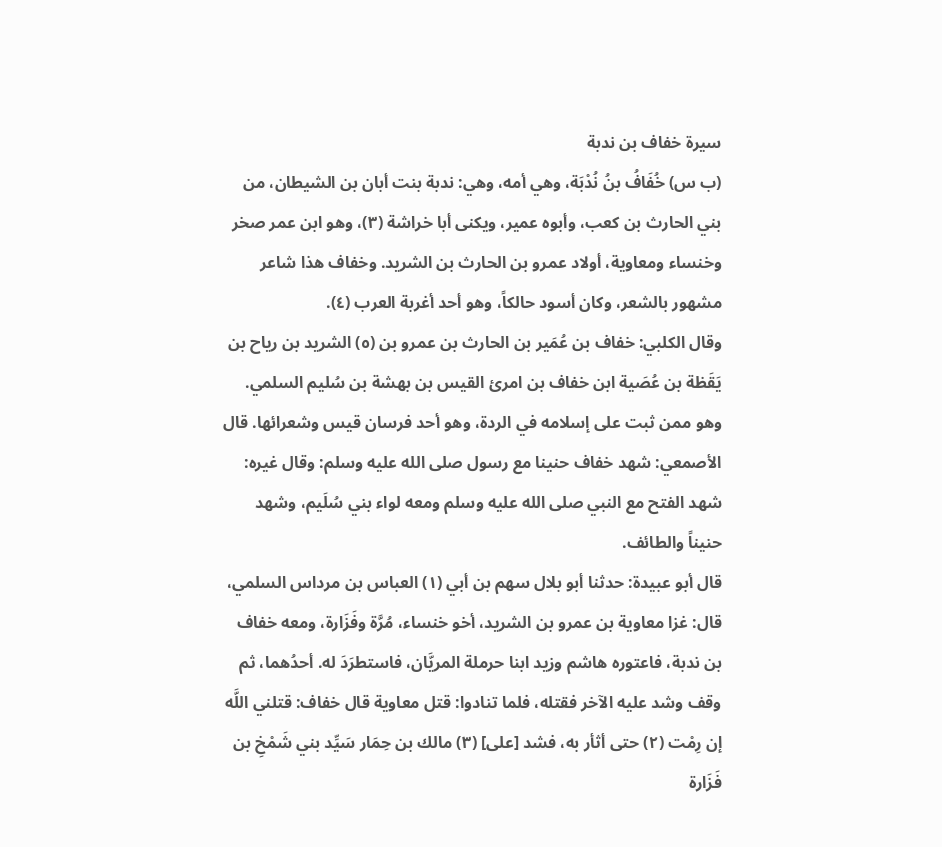سيرة خفاف بن ندبة
(ب س) خُفَافُ بنُ نُدْبَة، وهي أمه، وهي: ندبة بنت أبان بن الشيطان، من بني الحارث بن كعب، وأبوه عمير، ويكنى أبا خراشة (٣)، وهو ابن عمر صخر وخنساء ومعاوية، أولاد عمرو بن الحارث بن الشريد. وخفاف هذا شاعر مشهور بالشعر، وكان أسود حالكاً، وهو أحد أغربة العرب (٤).
وقال الكلبي: خفاف بن عُمَير بن الحارث بن عمرو بن (٥) الشريد بن رياح بن يَقَظة بن عُصَية ابن خفاف بن امرئ القيس بن بهشة بن سُليم السلمي.
وهو ممن ثبت على إسلامه في الردة، وهو أحد فرسان قيس وشعرائها. قال الأصمعي: شهد خفاف حنينا مع رسول صلى الله عليه وسلم: وقال غيره: شهد الفتح مع النبي صلى الله عليه وسلم ومعه لواء بني سُلَيم، وشهد حنيناً والطائف.
قال أبو عبيدة: حدثنا أبو بلال سهم بن أبي (١) العباس بن مرداس السلمي، قال: غزا معاوية بن عمرو بن الشريد، أخو خنساء، مُرَّة وفَزَارة، ومعه خفاف بن ندبة، فاعتوره هاشم وزيد ابنا حرملة المريَّان، فاستطرَدَ له. أحدُهما، ثم وقف وشد عليه الآخر فقتله، فلما تنادوا: قتل معاوية قال خفاف: قتلني اللَّه إن رِمْت (٢) حتى أثأر به، فشد [على] (٣) مالك بن حِمَار سَيِّد بني شَمْخِ بن فَزَارة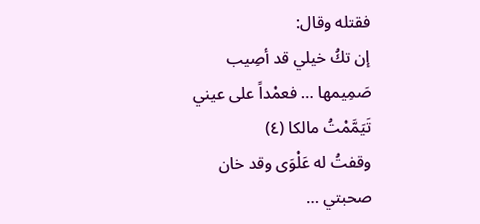فقتله وقال:
إن تكُ خيلي قد أصِيب صَمِيمها … فعمْداً على عيني تَيَمَّمْتُ مالكا (٤)
وقفتُ له عَلْوَى وقد خان صحبتي …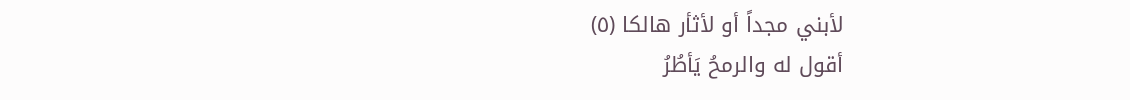لأبني مجداً أو لأثأر هالكا (٥)
أقول له والرمحُ يَأطُرُ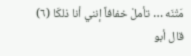مَتْنَه … تأملْ خفافاً إنني أنا ذلكَا (٦)
قال أبو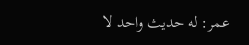عمر: له حديث واحد لا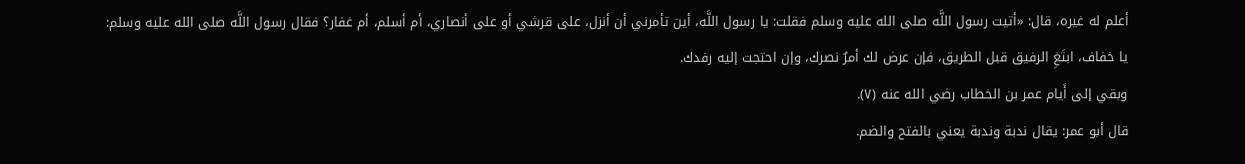أعلم له غيره، قال: «أتيت رسول اللَّه صلى الله عليه وسلم فقلت: يا رسول اللَّه، أين تأمرني أن أنزل، على قرشي أو على أنصاري، أم أسلم، أم غفار؟ فقال رسول اللَّه صلى الله عليه وسلم:
يا خفاف، ابتَغِ الرفيق قبل الطريق، فإن عرض لك أمرٌ نصرك، وإن احتجت إليه رفدك.
وبقي إلى أَيام عمر بن الخطاب رضي الله عنه (٧).
قال أبو عمر: يقال ندبة وندبة يعني بالفتح والضم.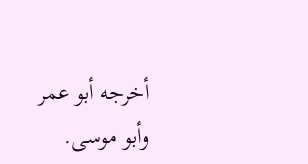أخرجه أبو عمر وأبو موسى.